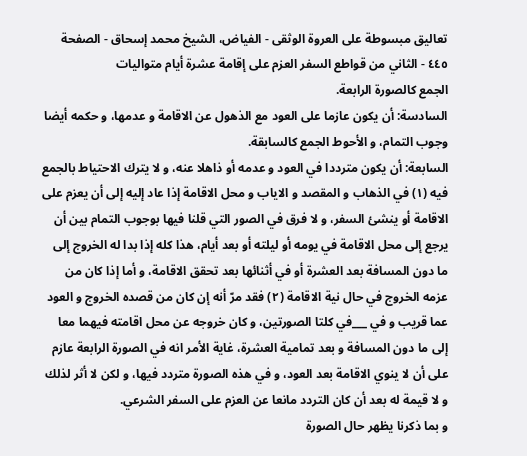تعاليق مبسوطة على العروة الوثقى - الفياض، الشيخ محمد إسحاق - الصفحة ٤٤٥ - الثاني من قواطع السفر العزم على إقامة عشرة أيام متواليات
الجمع كالصورة الرابعة.
السادسة: أن يكون عازما على العود مع الذهول عن الاقامة و عدمها، و حكمه أيضا وجوب التمام، و الأحوط الجمع كالسابقة.
السابعة: أن يكون مترددا في العود و عدمه أو ذاهلا عنه، و لا يترك الاحتياط بالجمع فيه (١) في الذهاب و المقصد و الاياب و محل الاقامة إذا عاد إليه إلى أن يعزم على الاقامة أو ينشئ السفر، و لا فرق في الصور التي قلنا فيها بوجوب التمام بين أن يرجع إلى محل الاقامة في يومه أو ليلته أو بعد أيام، هذا كله إذا بدا له الخروج إلى ما دون المسافة بعد العشرة أو في أثنائها بعد تحقق الاقامة، و أما إذا كان من عزمه الخروج في حال نية الاقامة (٢) فقد مرّ أنه إن كان من قصده الخروج و العود عما قريب و في ___في كلتا الصورتين، و كان خروجه عن محل اقامته فيهما معا إلى ما دون المسافة و بعد تمامية العشرة، غاية الأمر انه في الصورة الرابعة عازم على أن لا ينوي الاقامة بعد العود، و في هذه الصورة متردد فيها، و لكن لا أثر لذلك و لا قيمة له بعد أن كان التردد مانعا عن العزم على السفر الشرعي.
و بما ذكرنا يظهر حال الصورة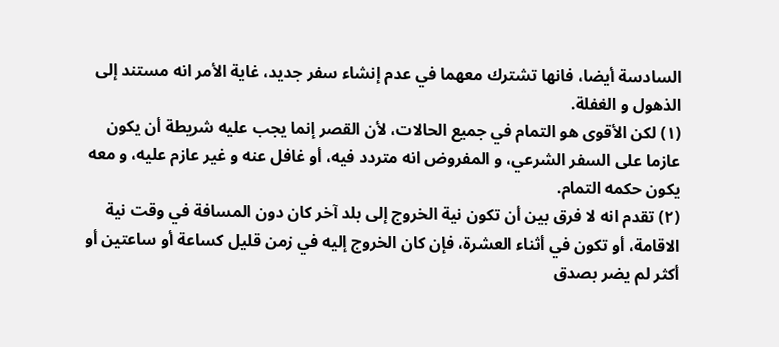السادسة أيضا، فانها تشترك معهما في عدم إنشاء سفر جديد، غاية الأمر انه مستند إلى الذهول و الغفلة.
(١) لكن الأقوى هو التمام في جميع الحالات، لأن القصر إنما يجب عليه شريطة أن يكون عازما على السفر الشرعي، و المفروض انه متردد فيه، أو غافل عنه و غير عازم عليه، و معه يكون حكمه التمام.
(٢) تقدم انه لا فرق بين أن تكون نية الخروج إلى بلد آخر كان دون المسافة في وقت نية الاقامة، أو تكون في أثناء العشرة، فإن كان الخروج إليه في زمن قليل كساعة أو ساعتين أو أكثر لم يضر بصدق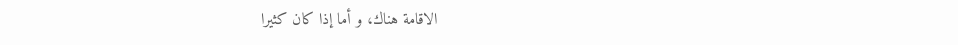الاقامة هناك، و أما إذا كان كثيرا